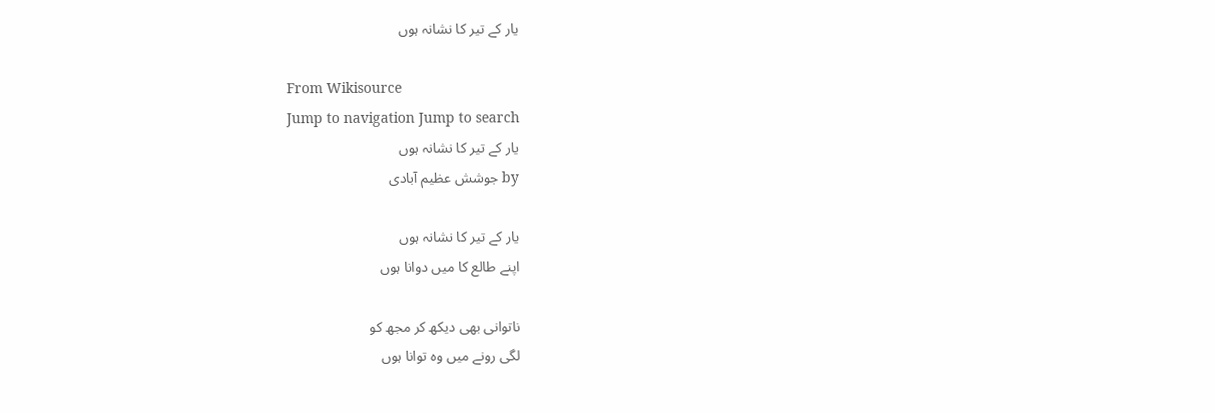یار کے تیر کا نشانہ ہوں

From Wikisource
Jump to navigation Jump to search
یار کے تیر کا نشانہ ہوں
by جوشش عظیم آبادی

یار کے تیر کا نشانہ ہوں
اپنے طالع کا میں دوانا ہوں

ناتوانی بھی دیکھ کر مجھ کو
لگی رونے میں وہ توانا ہوں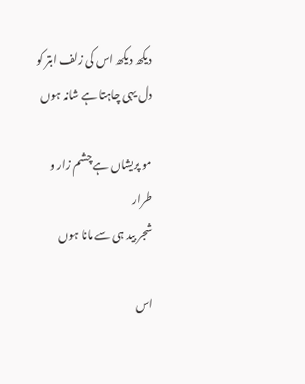دیکھ دیکھ اس کی زلف ابتر کو
دل یہی چاہتا ہے شانہ ہوں

مو پریشاں ہے چشم زار و طرار
شجر بید ہی سے مانا ہوں

اس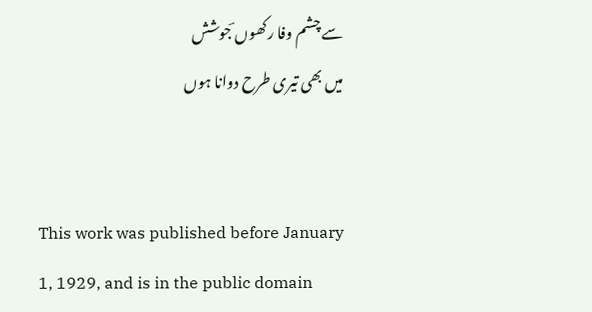سے چشم وفا رکھوں ؔجوشش
میں بھی تیری طرح دوانا ہوں


This work was published before January 1, 1929, and is in the public domain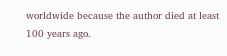worldwide because the author died at least 100 years ago.